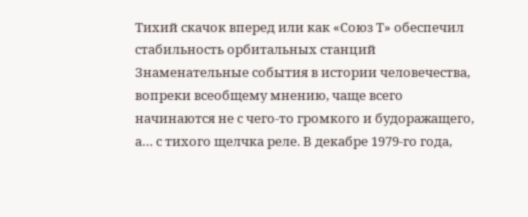Тихий скачок вперед или как «Союз Т» обеспечил стабильность орбитальных станций
Знаменательные события в истории человечества, вопреки всеобщему мнению, чаще всего начинаются не с чего-то громкого и будоражащего, а… с тихого щелчка реле. В декабре 1979-го года,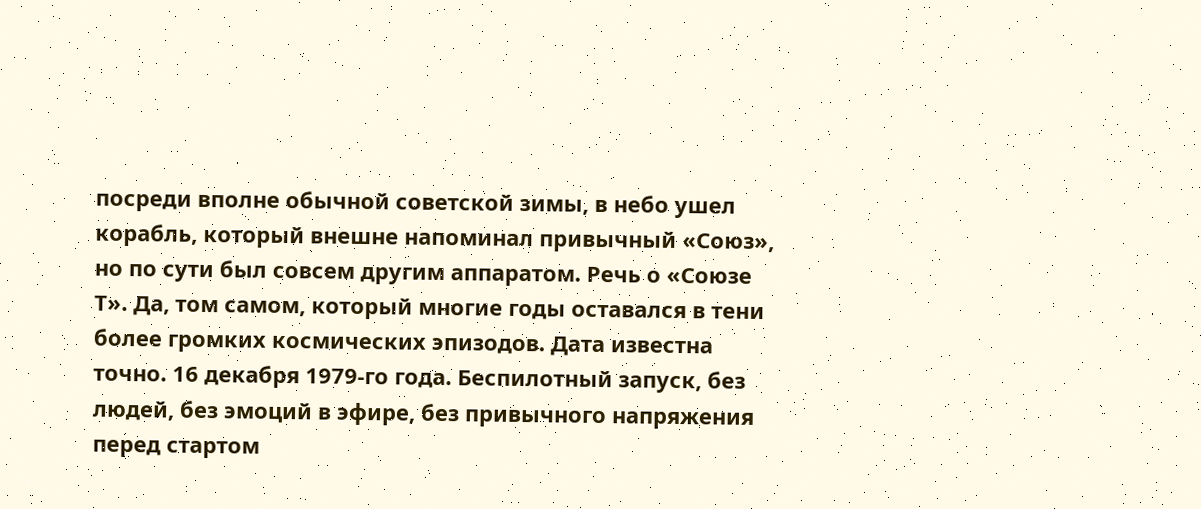посреди вполне обычной советской зимы, в небо ушел корабль, который внешне напоминал привычный «Союз», но по сути был совсем другим аппаратом. Речь о «Союзе Т». Да, том самом, который многие годы оставался в тени более громких космических эпизодов. Дата известна точно. 16 декабря 1979-го года. Беспилотный запуск, без людей, без эмоций в эфире, без привычного напряжения перед стартом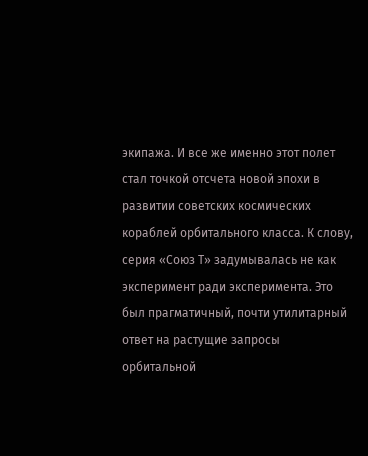экипажа. И все же именно этот полет стал точкой отсчета новой эпохи в развитии советских космических кораблей орбитального класса. К слову, серия «Союз Т» задумывалась не как эксперимент ради эксперимента. Это был прагматичный, почти утилитарный ответ на растущие запросы орбитальной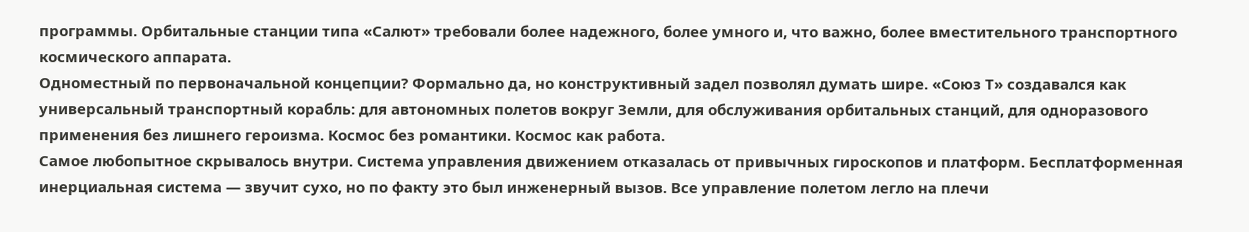программы. Орбитальные станции типа «Салют» требовали более надежного, более умного и, что важно, более вместительного транспортного космического аппарата.
Одноместный по первоначальной концепции? Формально да, но конструктивный задел позволял думать шире. «Союз Т» создавался как универсальный транспортный корабль: для автономных полетов вокруг Земли, для обслуживания орбитальных станций, для одноразового применения без лишнего героизма. Космос без романтики. Космос как работа.
Самое любопытное скрывалось внутри. Система управления движением отказалась от привычных гироскопов и платформ. Бесплатформенная инерциальная система — звучит сухо, но по факту это был инженерный вызов. Все управление полетом легло на плечи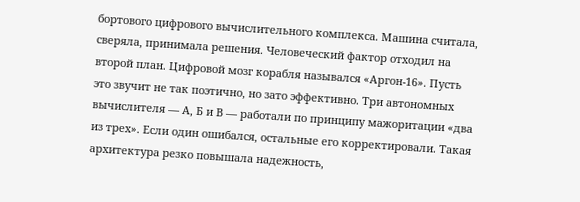бортового цифрового вычислительного комплекса. Машина считала, сверяла, принимала решения. Человеческий фактор отходил на второй план. Цифровой мозг корабля назывался «Аргон-16». Пусть это звучит не так поэтично, но зато эффективно. Три автономных вычислителя — А, Б и В — работали по принципу мажоритации «два из трех». Если один ошибался, остальные его корректировали. Такая архитектура резко повышала надежность,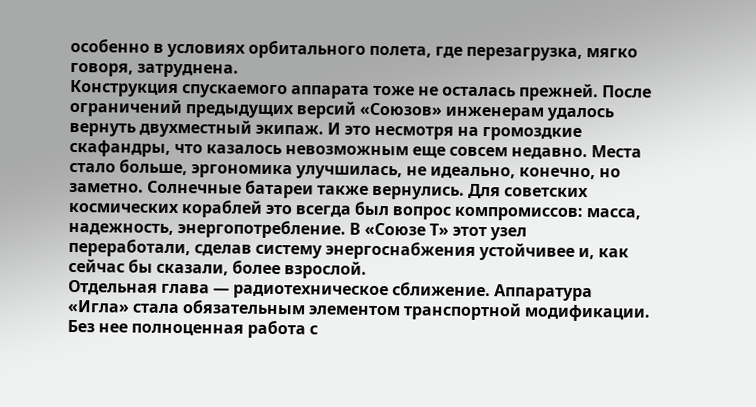особенно в условиях орбитального полета, где перезагрузка, мягко говоря, затруднена.
Конструкция спускаемого аппарата тоже не осталась прежней. После ограничений предыдущих версий «Союзов» инженерам удалось вернуть двухместный экипаж. И это несмотря на громоздкие скафандры, что казалось невозможным еще совсем недавно. Места стало больше, эргономика улучшилась, не идеально, конечно, но заметно. Солнечные батареи также вернулись. Для советских космических кораблей это всегда был вопрос компромиссов: масса, надежность, энергопотребление. В «Союзе Т» этот узел переработали, сделав систему энергоснабжения устойчивее и, как сейчас бы сказали, более взрослой.
Отдельная глава — радиотехническое сближение. Аппаратура «Игла» стала обязательным элементом транспортной модификации. Без нее полноценная работа с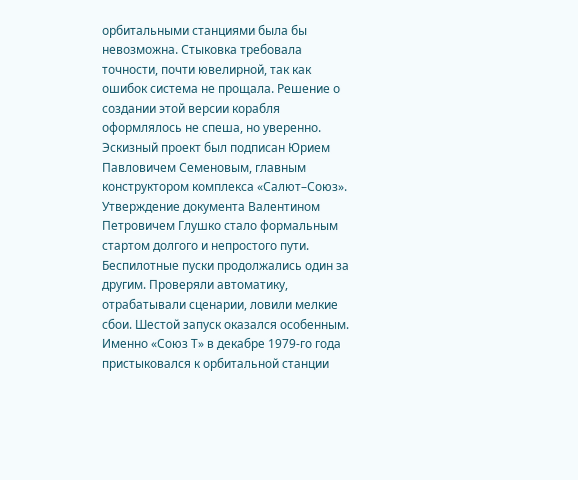орбитальными станциями была бы невозможна. Стыковка требовала точности, почти ювелирной, так как ошибок система не прощала. Решение о создании этой версии корабля оформлялось не спеша, но уверенно. Эскизный проект был подписан Юрием Павловичем Семеновым, главным конструктором комплекса «Салют–Союз». Утверждение документа Валентином Петровичем Глушко стало формальным стартом долгого и непростого пути. Беспилотные пуски продолжались один за другим. Проверяли автоматику, отрабатывали сценарии, ловили мелкие сбои. Шестой запуск оказался особенным. Именно «Союз Т» в декабре 1979-го года пристыковался к орбитальной станции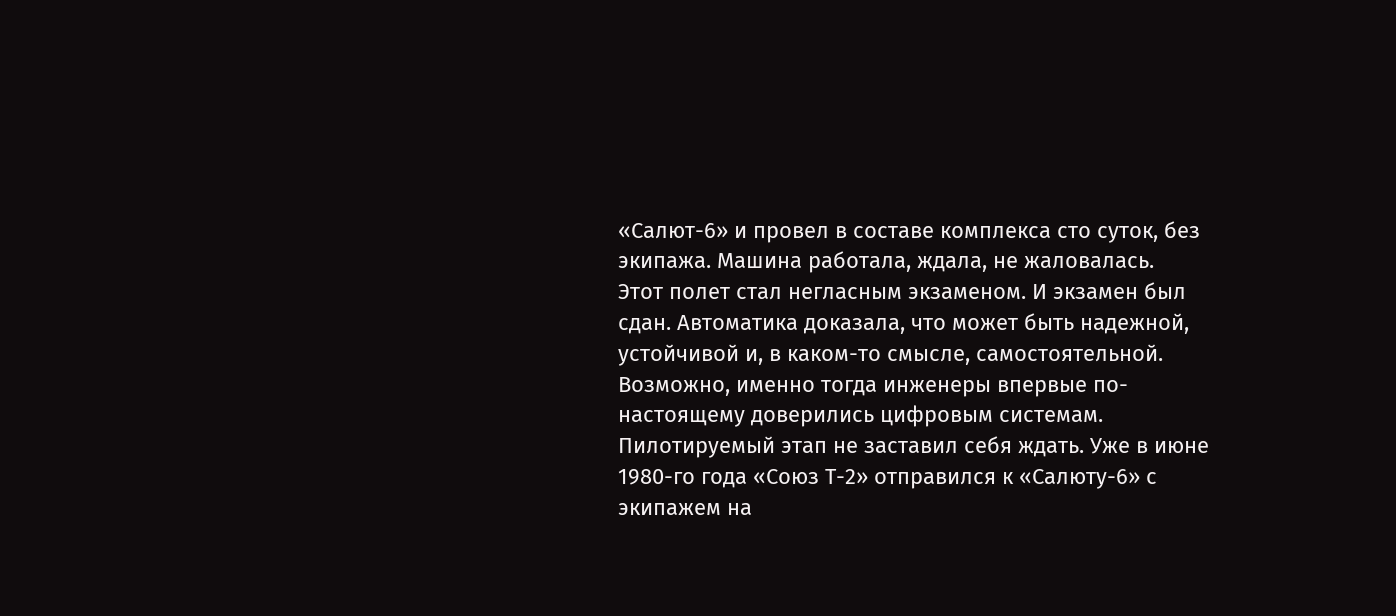«Салют-6» и провел в составе комплекса сто суток, без экипажа. Машина работала, ждала, не жаловалась.
Этот полет стал негласным экзаменом. И экзамен был сдан. Автоматика доказала, что может быть надежной, устойчивой и, в каком-то смысле, самостоятельной. Возможно, именно тогда инженеры впервые по-настоящему доверились цифровым системам.
Пилотируемый этап не заставил себя ждать. Уже в июне 1980-го года «Союз Т-2» отправился к «Салюту-6» с экипажем на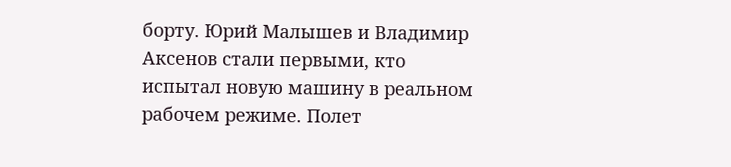борту. Юрий Малышев и Владимир Аксенов стали первыми, кто испытал новую машину в реальном рабочем режиме. Полет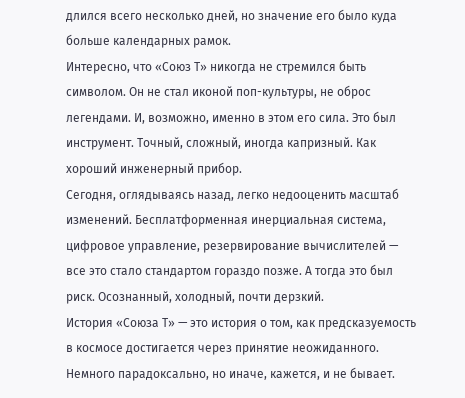длился всего несколько дней, но значение его было куда больше календарных рамок.
Интересно, что «Союз Т» никогда не стремился быть символом. Он не стал иконой поп-культуры, не оброс легендами. И, возможно, именно в этом его сила. Это был инструмент. Точный, сложный, иногда капризный. Как хороший инженерный прибор.
Сегодня, оглядываясь назад, легко недооценить масштаб изменений. Бесплатформенная инерциальная система, цифровое управление, резервирование вычислителей — все это стало стандартом гораздо позже. А тогда это был риск. Осознанный, холодный, почти дерзкий.
История «Союза Т» — это история о том, как предсказуемость в космосе достигается через принятие неожиданного. Немного парадоксально, но иначе, кажется, и не бывает.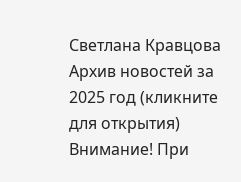Светлана Кравцова
Архив новостей за 2025 год (кликните для открытия)
Внимание! При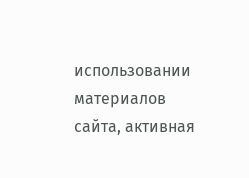использовании материалов сайта, активная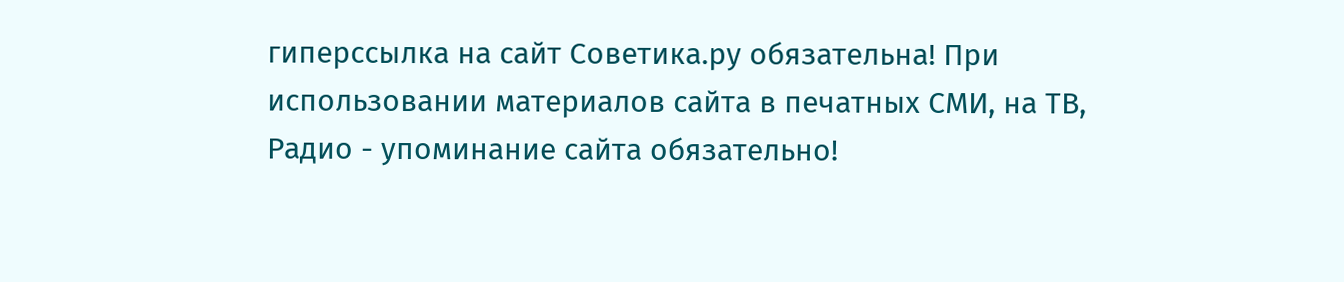гиперссылка на сайт Советика.ру обязательна! При использовании материалов сайта в печатных СМИ, на ТВ, Радио - упоминание сайта обязательно!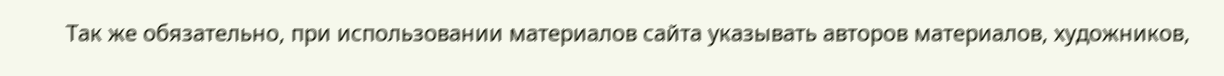Так же обязательно, при использовании материалов сайта указывать авторов материалов, художников,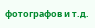фотографов и т.д.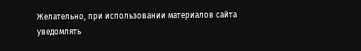Желательно, при использовании материалов сайта уведомлять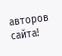авторов сайта!